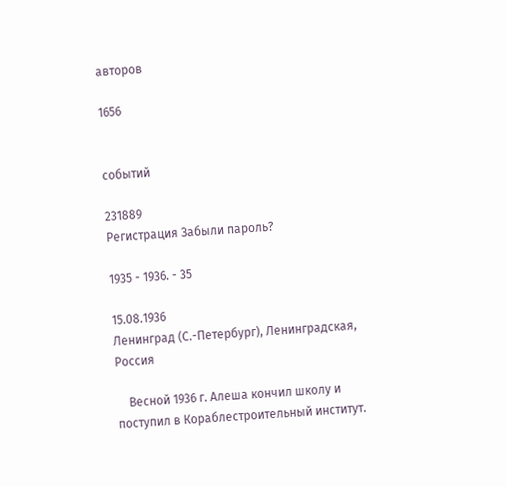авторов

1656


событий

231889
Регистрация Забыли пароль?

1935 - 1936. - 35

15.08.1936
Ленинград (С.-Петербург), Ленинградская, Россия

    Весной 1936 г. Алеша кончил школу и поступил в Кораблестроительный институт.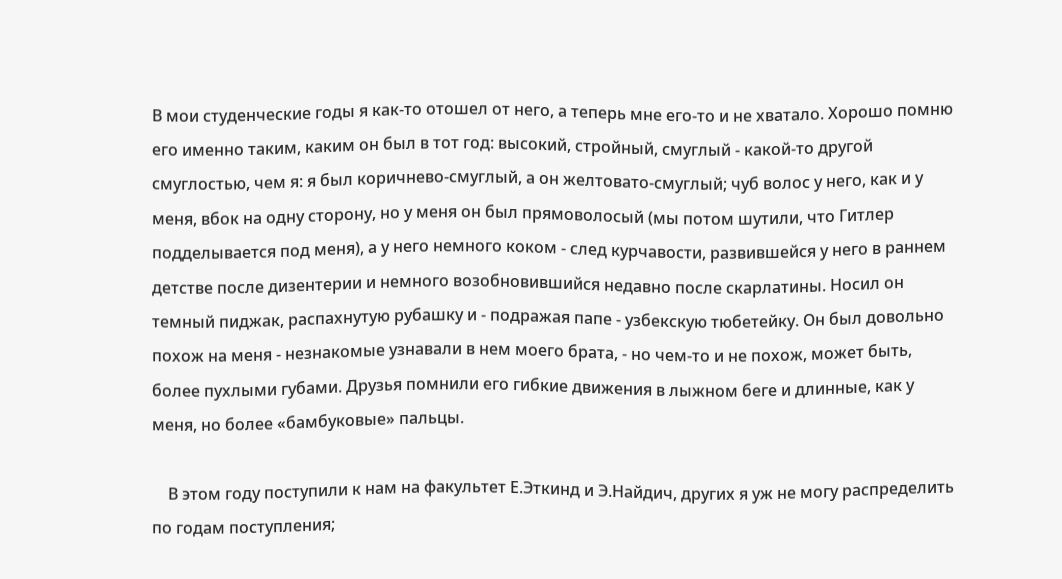В мои студенческие годы я как-то отошел от него, а теперь мне его-то и не хватало. Хорошо помню его именно таким, каким он был в тот год: высокий, стройный, смуглый - какой-то другой смуглостью, чем я: я был коричнево-смуглый, а он желтовато-смуглый; чуб волос у него, как и у меня, вбок на одну сторону, но у меня он был прямоволосый (мы потом шутили, что Гитлер подделывается под меня), а у него немного коком - след курчавости, развившейся у него в раннем детстве после дизентерии и немного возобновившийся недавно после скарлатины. Носил он темный пиджак, распахнутую рубашку и - подражая папе - узбекскую тюбетейку. Он был довольно похож на меня - незнакомые узнавали в нем моего брата, - но чем-то и не похож, может быть, более пухлыми губами. Друзья помнили его гибкие движения в лыжном беге и длинные, как у меня, но более «бамбуковые» пальцы.

    В этом году поступили к нам на факультет Е.Эткинд и Э.Найдич, других я уж не могу распределить по годам поступления;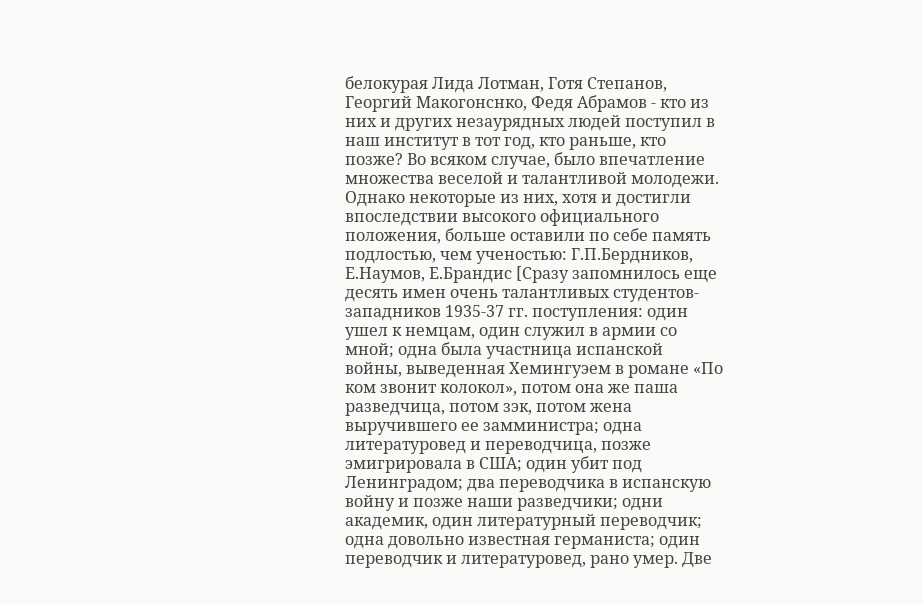белокурая Лида Лотман, Готя Степанов, Георгий Макогонснко, Федя Абрамов - кто из них и других незаурядных людей поступил в наш институт в тот год, кто раньше, кто позже? Во всяком случае, было впечатление множества веселой и талантливой молодежи. Однако некоторые из них, хотя и достигли впоследствии высокого официального положения, больше оставили по себе память подлостью, чем ученостью: Г.П.Бердников, Е.Наумов, Е.Брандис [Сразу запомнилось еще десять имен очень талантливых студентов-западников 1935-37 гг. поступления: один ушел к немцам, один служил в армии со мной; одна была участница испанской войны, выведенная Хемингуэем в романе «По ком звонит колокол», потом она же паша разведчица, потом зэк, потом жена выручившего ее замминистра; одна литературовед и переводчица, позже эмигрировала в США; один убит под Ленинградом; два переводчика в испанскую войну и позже наши разведчики; одни академик, один литературный переводчик; одна довольно известная германиста; один переводчик и литературовед, рано умер. Две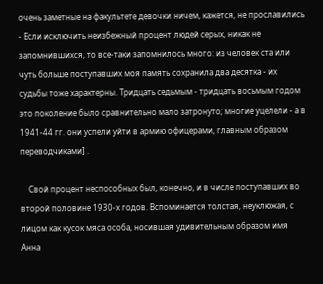очень заметные на факультете девочки ничем, кажется, не прославились - Если исключить неизбежный процент людей серых, никак не запомнившихся, то все-таки запомнилось много: из человек ста или чуть больше поступавших моя память сохранила два десятка - их судьбы тоже характерны. Тридцать седьмым - тридцать восьмым годом это поколение было сравнительно мало затронуто; многие уцелели - а в 1941-44 гг. они успели уйти в армию офицерами, главным образом переводчиками] .

    Свой процент неспособных был, конечно, и в числе поступавших во второй половине 1930-х годов. Вспоминается толстая, неуклюжая, с лицом как кусок мяса особа, носившая удивительным образом имя Анна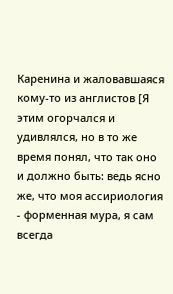Каренина и жаловавшаяся кому-то из англистов [Я этим огорчался и удивлялся, но в то же время понял, что так оно и должно быть: ведь ясно же, что моя ассириология - форменная мура, я сам всегда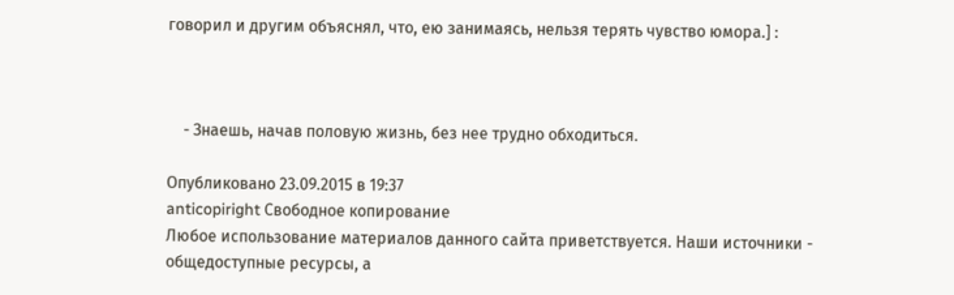говорил и другим объяснял, что, ею занимаясь, нельзя терять чувство юмора.] :



    - Знаешь, начав половую жизнь, без нее трудно обходиться.

Опубликовано 23.09.2015 в 19:37
anticopiright Свободное копирование
Любое использование материалов данного сайта приветствуется. Наши источники - общедоступные ресурсы, а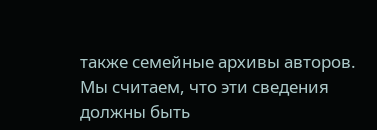также семейные архивы авторов. Мы считаем, что эти сведения должны быть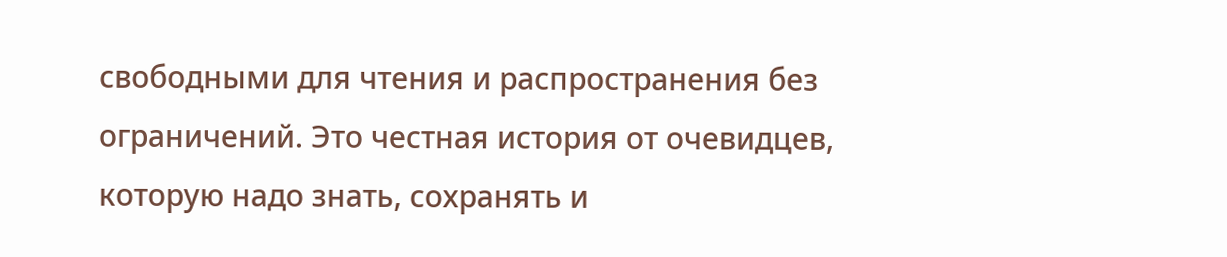свободными для чтения и распространения без ограничений. Это честная история от очевидцев, которую надо знать, сохранять и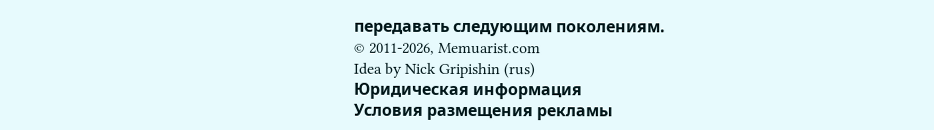передавать следующим поколениям.
© 2011-2026, Memuarist.com
Idea by Nick Gripishin (rus)
Юридическая информация
Условия размещения рекламы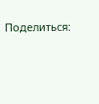Поделиться: